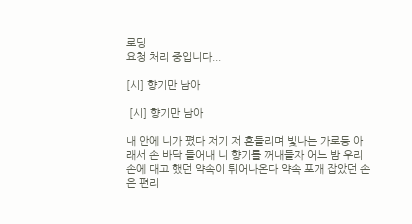로딩
요청 처리 중입니다...

[시] 향기만 남아

 [시] 향기만 남아

내 안에 니가 폈다 저기 저 흔들리며 빛나는 가로등 아래서 손 바닥 들어내 니 향기를 꺼내들자 어느 밤 우리 손에 대고 했던 약속이 튀어나온다 약속 포개 잡았던 손은 편리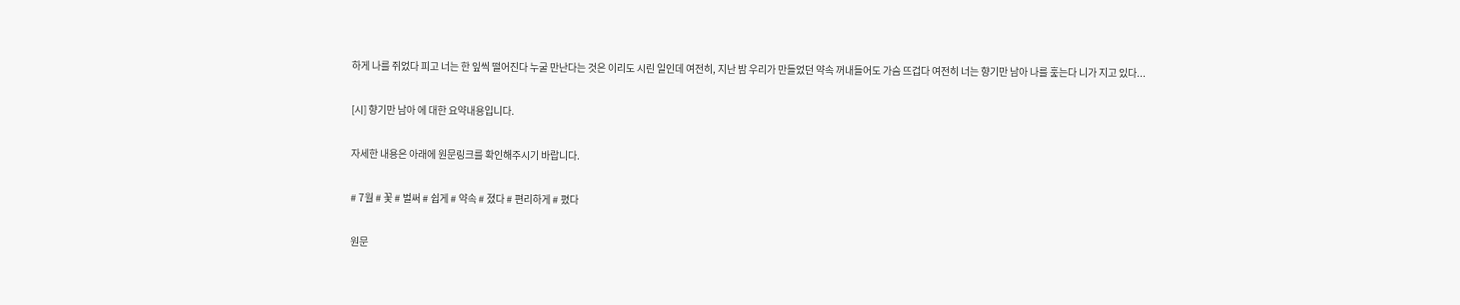하게 나를 쥐었다 피고 너는 한 잎씩 떨어진다 누굴 만난다는 것은 이리도 시린 일인데 여전히, 지난 밤 우리가 만들었던 약속 꺼내들어도 가슴 뜨겁다 여전히 너는 향기만 남아 나를 훑는다 니가 지고 있다...

[시] 향기만 남아 에 대한 요약내용입니다.

자세한 내용은 아래에 원문링크를 확인해주시기 바랍니다.

# 7월 # 꽃 # 벌써 # 쉽게 # 약속 # 졌다 # 편리하게 # 폈다

원문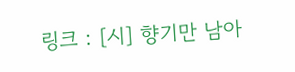링크 : [시] 향기만 남아